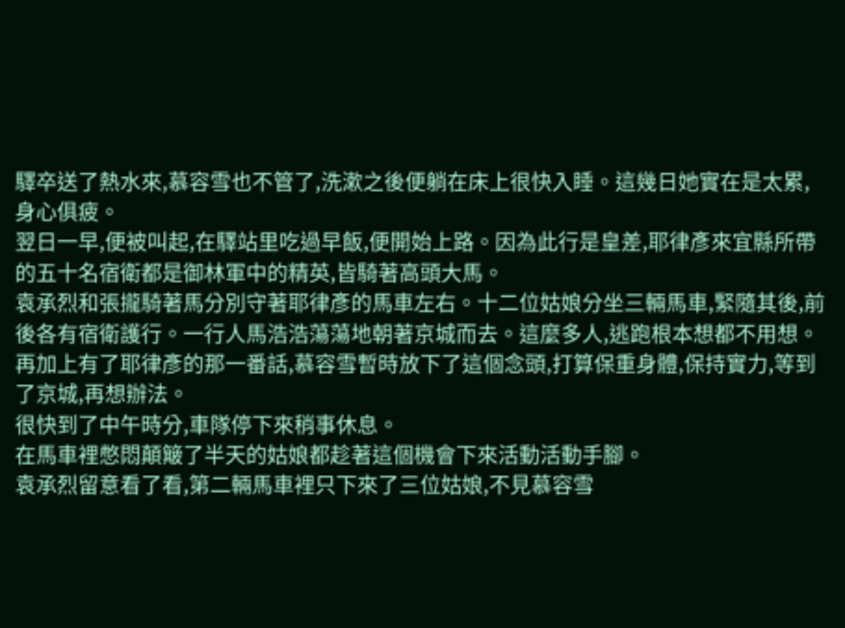驛卒送了熱水來,慕容雪也不管了,洗漱之後便躺在床上很快入睡。這幾日她實在是太累,身心俱疲。
翌日一早,便被叫起,在驛站里吃過早飯,便開始上路。因為此行是皇差,耶律彥來宜縣所帶的五十名宿衛都是御林軍中的精英,皆騎著高頭大馬。
袁承烈和張攏騎著馬分別守著耶律彥的馬車左右。十二位姑娘分坐三輛馬車,緊隨其後,前後各有宿衛護行。一行人馬浩浩蕩蕩地朝著京城而去。這麼多人,逃跑根本想都不用想。再加上有了耶律彥的那一番話,慕容雪暫時放下了這個念頭,打算保重身體,保持實力,等到了京城,再想辦法。
很快到了中午時分,車隊停下來稍事休息。
在馬車裡憋悶顛簸了半天的姑娘都趁著這個機會下來活動活動手腳。
袁承烈留意看了看,第二輛馬車裡只下來了三位姑娘,不見慕容雪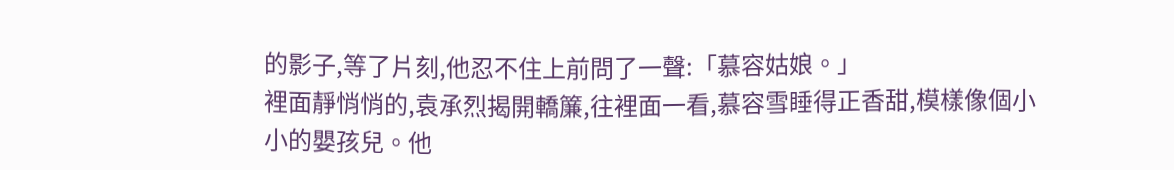的影子,等了片刻,他忍不住上前問了一聲:「慕容姑娘。」
裡面靜悄悄的,袁承烈揭開轎簾,往裡面一看,慕容雪睡得正香甜,模樣像個小小的嬰孩兒。他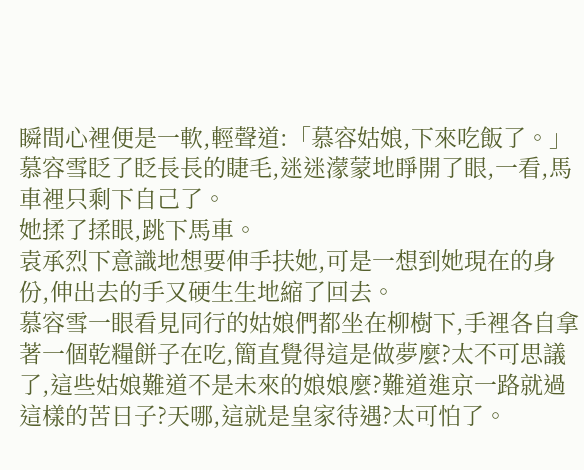瞬間心裡便是一軟,輕聲道:「慕容姑娘,下來吃飯了。」
慕容雪眨了眨長長的睫毛,迷迷濛蒙地睜開了眼,一看,馬車裡只剩下自己了。
她揉了揉眼,跳下馬車。
袁承烈下意識地想要伸手扶她,可是一想到她現在的身份,伸出去的手又硬生生地縮了回去。
慕容雪一眼看見同行的姑娘們都坐在柳樹下,手裡各自拿著一個乾糧餅子在吃,簡直覺得這是做夢麼?太不可思議了,這些姑娘難道不是未來的娘娘麼?難道進京一路就過這樣的苦日子?天哪,這就是皇家待遇?太可怕了。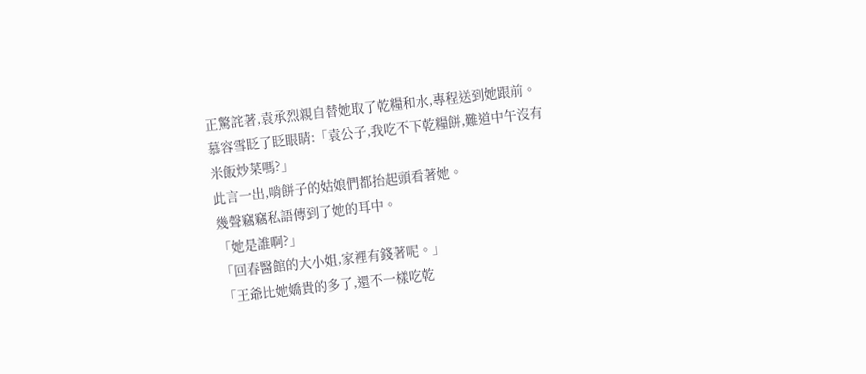正驚詫著,袁承烈親自替她取了乾糧和水,專程送到她跟前。
慕容雪眨了眨眼睛:「袁公子,我吃不下乾糧餅,難道中午沒有米飯炒菜嗎?」
此言一出,啃餅子的姑娘們都抬起頭看著她。
幾聲竊竊私語傳到了她的耳中。
「她是誰啊?」
「回春醫館的大小姐,家裡有錢著呢。」
「王爺比她嬌貴的多了,還不一樣吃乾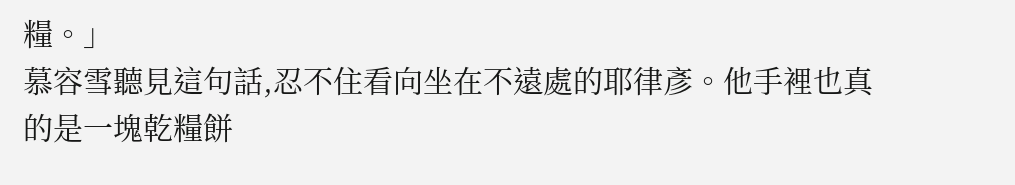糧。」
慕容雪聽見這句話,忍不住看向坐在不遠處的耶律彥。他手裡也真的是一塊乾糧餅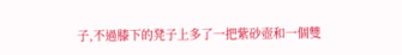子,不過膝下的凳子上多了一把紫砂壺和一個雙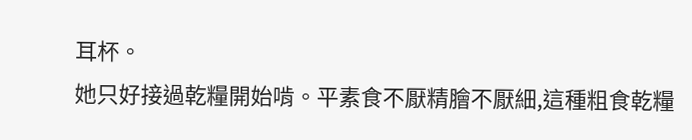耳杯。
她只好接過乾糧開始啃。平素食不厭精膾不厭細,這種粗食乾糧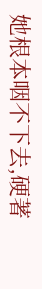她根本咽不下去,硬著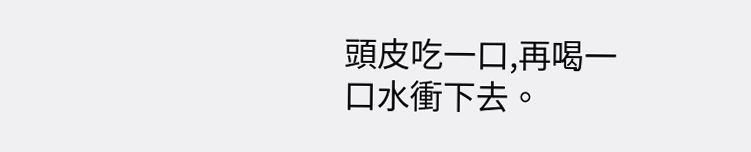頭皮吃一口,再喝一口水衝下去。